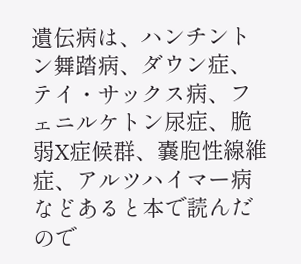遺伝病は、ハンチントン舞踏病、ダウン症、テイ・サックス病、フェニルケトン尿症、脆弱X症候群、嚢胞性線維症、アルツハイマー病などあると本で読んだので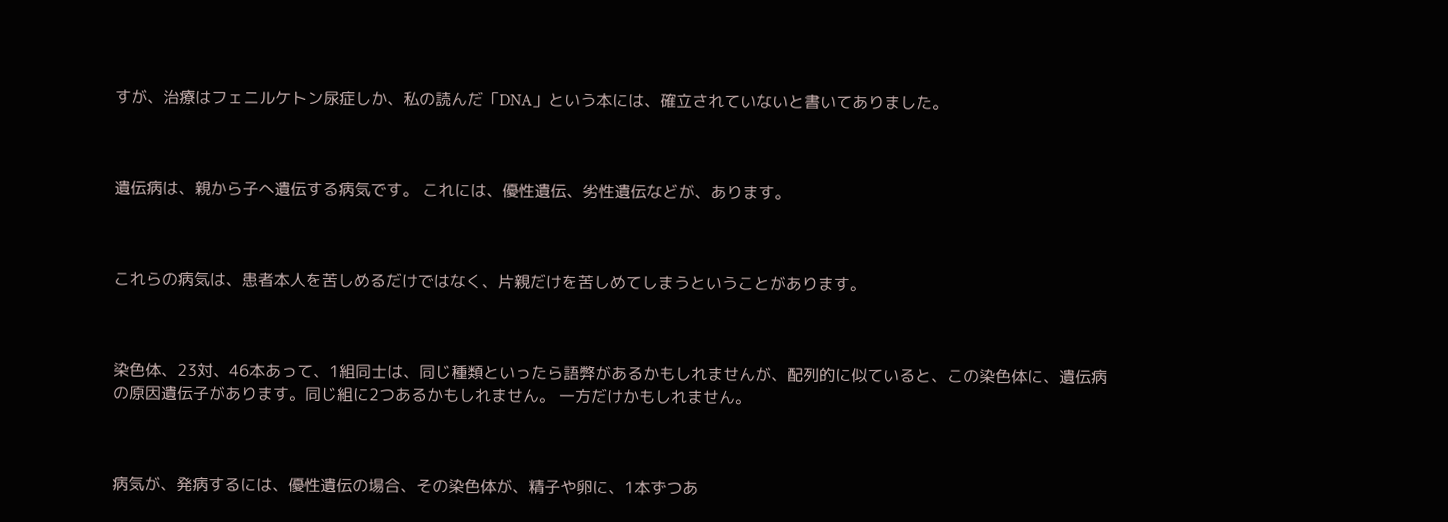すが、治療はフェニルケトン尿症しか、私の読んだ「DNA」という本には、確立されていないと書いてありました。



遺伝病は、親から子へ遺伝する病気です。 これには、優性遺伝、劣性遺伝などが、あります。



これらの病気は、患者本人を苦しめるだけではなく、片親だけを苦しめてしまうということがあります。



染色体、23対、46本あって、1組同士は、同じ種類といったら語弊があるかもしれませんが、配列的に似ていると、この染色体に、遺伝病の原因遺伝子があります。同じ組に2つあるかもしれません。 一方だけかもしれません。



病気が、発病するには、優性遺伝の場合、その染色体が、精子や卵に、1本ずつあ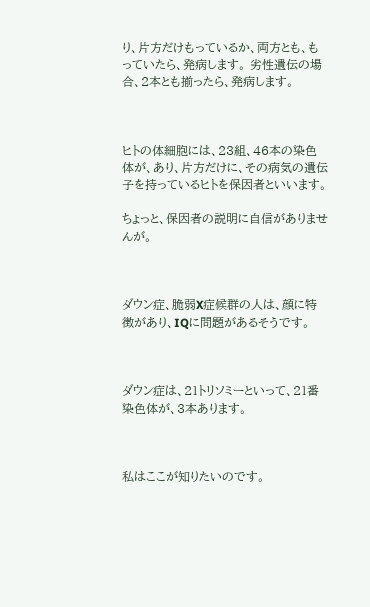り、片方だけもっているか、両方とも、もっていたら、発病します。 劣性遺伝の場合、2本とも揃ったら、発病します。



ヒトの体細胞には、23組、46本の染色体が、あり、片方だけに、その病気の遺伝子を持っているヒトを保因者といいます。

ちょっと、保因者の説明に自信がありませんが。



ダウン症、脆弱X症候群の人は、顔に特徴があり、IQに問題があるそうです。



ダウン症は、21トリソミーといって、21番染色体が、3本あります。



私はここが知りたいのです。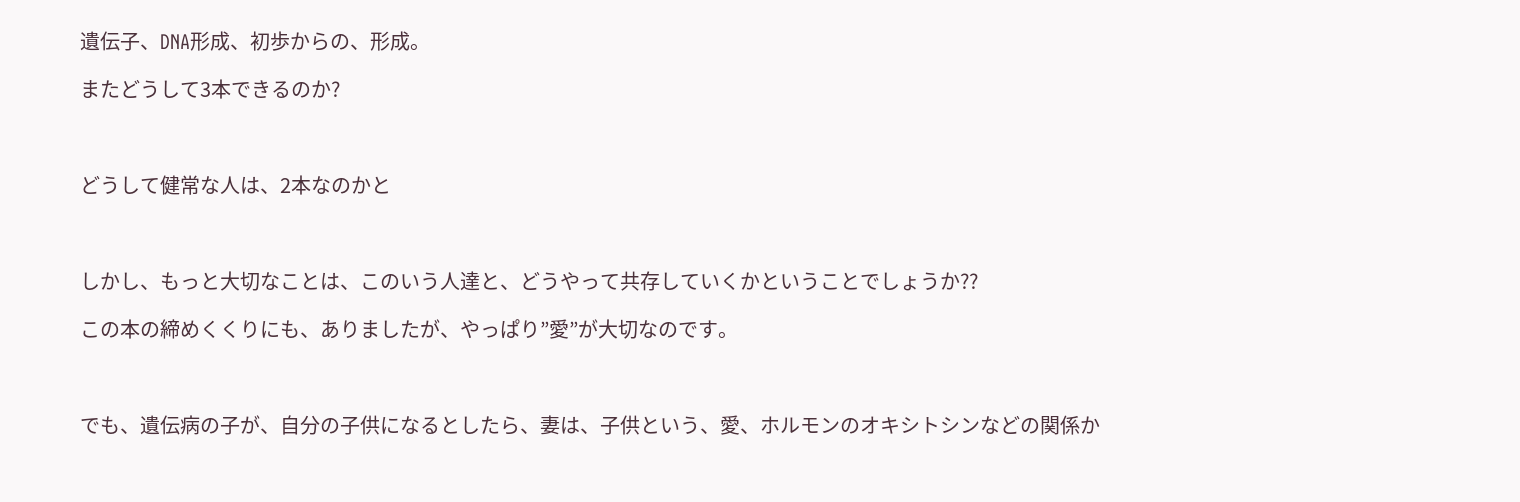遺伝子、DNA形成、初歩からの、形成。

またどうして3本できるのか?



どうして健常な人は、2本なのかと



しかし、もっと大切なことは、このいう人達と、どうやって共存していくかということでしょうか??

この本の締めくくりにも、ありましたが、やっぱり”愛”が大切なのです。



でも、遺伝病の子が、自分の子供になるとしたら、妻は、子供という、愛、ホルモンのオキシトシンなどの関係か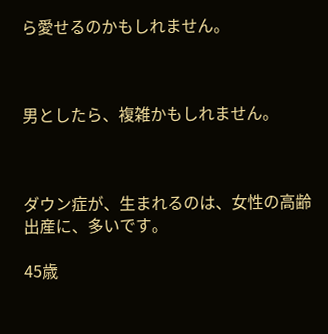ら愛せるのかもしれません。



男としたら、複雑かもしれません。



ダウン症が、生まれるのは、女性の高齢出産に、多いです。

45歳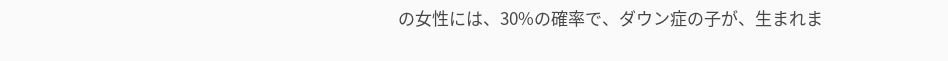の女性には、30%の確率で、ダウン症の子が、生まれま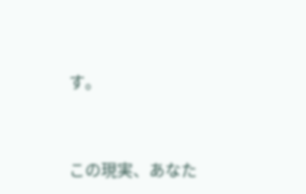す。



この現実、あなた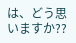は、どう思いますか??